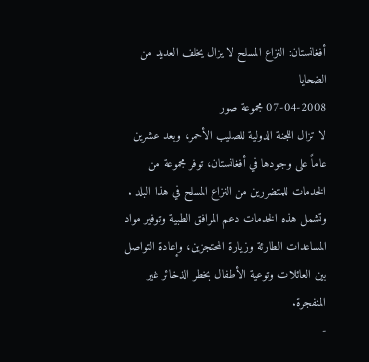أفغانستان: النزاع المسلح لا يزال يخلف العديد من الضحايا
07-04-2008 مجموعة صور
لا تزال اللجنة الدولية للصليب الأحمر، وبعد عشرين عاماً على وجودها في أفغانستان، توفر مجموعة من الخدمات للمتضررين من النزاع المسلح في هذا البلد . وتشمل هذه الخدمات دعم المرافق الطبية وتوفير مواد المساعدات الطارئة وزيارة المحتجزين، وإعادة التواصل بين العائلات وتوعية الأطفال بخطر الذخائر غير المنفجرة.
-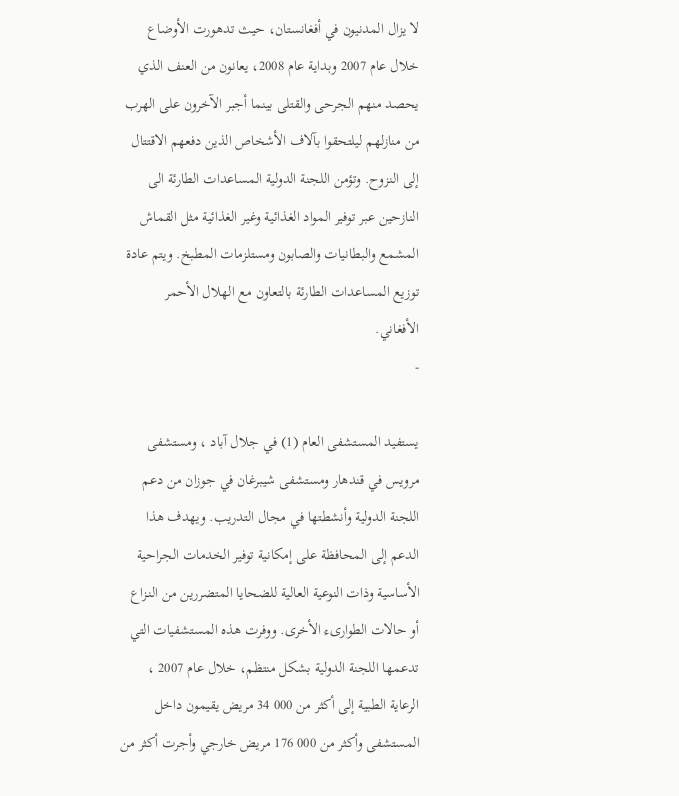لا يزال المدنيون في أفغانستان، حيث تدهورت الأوضاع خلال عام 2007 وبداية عام 2008، يعانون من العنف الذي يحصد منهم الجرحى والقتلى بينما أجبر الآخرون على الهرب من منازلهم ليلتحقوا بآلاف الأشخاص الذين دفعهم الاقتتال إلى النزوح. وتؤمن اللجنة الدولية المساعدات الطارئة الى النازحين عبر توفير المواد الغذائية وغير الغذائية مثل القماش المشمع والبطانيات والصابون ومستلزمات المطبخ. ويتم عادة توزيع المساعدات الطارئة بالتعاون مع الهلال الأحمر الأفغاني.
-

يستفيد المستشفى العام (1) في جلال آباد ، ومستشفى مرويس في قندهار ومستشفى شيبرغان في جوزان من دعم اللجنة الدولية وأنشطتها في مجال التدريب. ويهدف هذا الدعم إلى المحافظة على إمكانية توفير الخدمات الجراحية الأساسية وذات النوعية العالية للضحايا المتضررين من النـزاع أو حالات الطوارىء الأخرى. ووفرت هذه المستشفيات التي تدعمها اللجنة الدولية بشكل منتظم، خلال عام 2007 ، الرعاية الطبية إلى أكثر من 000 34 مريض يقيمون داخل المستشفى وأكثر من 000 176 مريض خارجي وأجرت أكثر من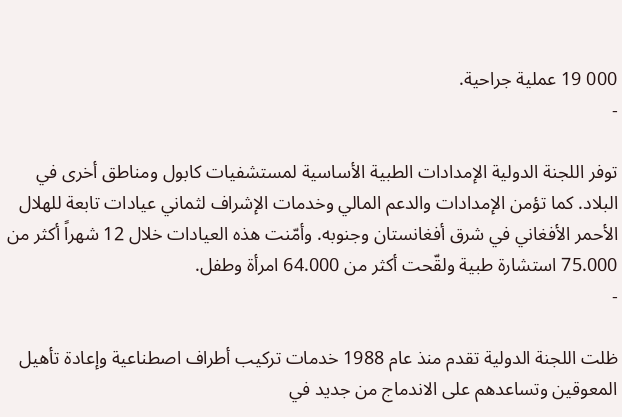000 19 عملية جراحية.
-

توفر اللجنة الدولية الإمدادات الطبية الأساسية لمستشفيات كابول ومناطق أخرى في البلاد. كما تؤمن الإمدادات والدعم المالي وخدمات الإشراف لثماني عيادات تابعة للهلال الأحمر الأفغاني في شرق أفغانستان وجنوبه. وأمّنت هذه العيادات خلال 12 شهراً أكثر من 75.000 استشارة طبية ولقّحت أكثر من 64.000 امرأة وطفل.
-

ظلت اللجنة الدولية تقدم منذ عام 1988 خدمات تركيب أطراف اصطناعية وإعادة تأهيل المعوقين وتساعدهم على الاندماج من جديد في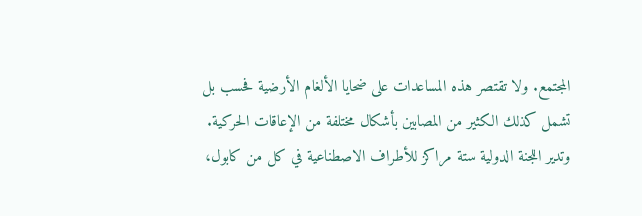المجتمع. ولا تقتصر هذه المساعدات على ضحايا الألغام الأرضية فحسب بل تشمل كذلك الكثير من المصابين بأشكال مختلفة من الإعاقات الحركية.
وتدير اللجنة الدولية ستة مراكز للأطراف الاصطناعية في كل من كابول،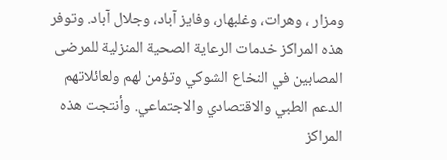ومزار ، وهرات، وغلبهار، وفايز آباد، وجلال آباد. وتوفر هذه المراكز خدمات الرعاية الصحية المنزلية للمرضى المصابين في النخاع الشوكي وتؤمن لهم ولعائلاتهم الدعم الطبي والاقتصادي والاجتماعي. وأنتجت هذه المراكز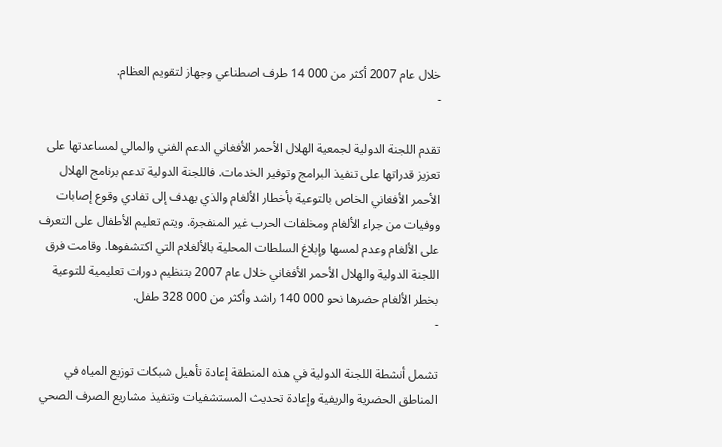خلال عام 2007 أكثر من 000 14 طرف اصطناعي وجهاز لتقويم العظام.
-

تقدم اللجنة الدولية لجمعية الهلال الأحمر الأفغاني الدعم الفني والمالي لمساعدتها على تعزيز قدراتها على تنفيذ البرامج وتوفير الخدمات. فاللجنة الدولية تدعم برنامج الهلال الأحمر الأفغاني الخاص بالتوعية بأخطار الألغام والذي يهدف إلى تفادي وقوع إصابات ووفيات من جراء الألغام ومخلفات الحرب غير المنفجرة. ويتم تعليم الأطفال على التعرف على الألغام وعدم لمسها وإبلاغ السلطات المحلية بالألغلام التي اكتشفوها. وقامت فرق اللجنة الدولية والهلال الأحمر الأفغاني خلال عام 2007 بتنظيم دورات تعليمية للتوعية بخطر الألغام حضرها نحو 000 140 راشد وأكثر من 000 328 طفل.
-

تشمل أنشطة اللجنة الدولية في هذه المنطقة إعادة تأهيل شبكات توزيع المياه في المناطق الحضرية والريفية وإعادة تحديث المستشفيات وتنفيذ مشاريع الصرف الصحي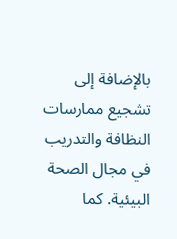بالإضافة إلى تشجيع ممارسات النظافة والتدريب في مجال الصحة البيئية. كما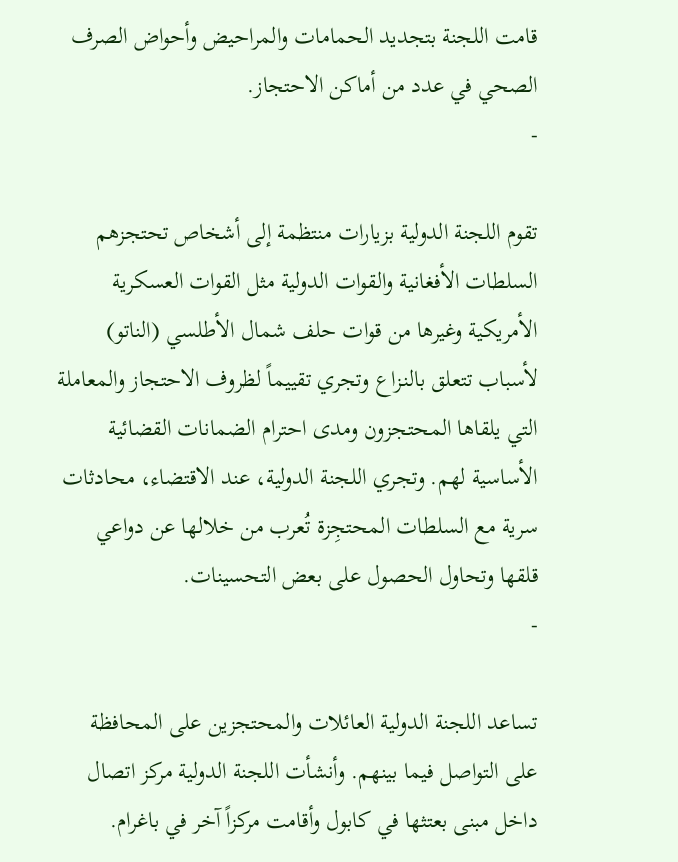قامت اللجنة بتجديد الحمامات والمراحيض وأحواض الصرف الصحي في عدد من أماكن الاحتجاز.
-

تقوم اللجنة الدولية بزيارات منتظمة إلى أشخاص تحتجزهم السلطات الأفغانية والقوات الدولية مثل القوات العسكرية الأمريكية وغيرها من قوات حلف شمال الأطلسي (الناتو) لأسباب تتعلق بالنـزاع وتجري تقييماً لظروف الاحتجاز والمعاملة التي يلقاها المحتجزون ومدى احترام الضمانات القضائية الأساسية لهم. وتجري اللجنة الدولية، عند الاقتضاء، محادثات سرية مع السلطات المحتجِزة تُعرب من خلالها عن دواعي قلقها وتحاول الحصول على بعض التحسينات.
-

تساعد اللجنة الدولية العائلات والمحتجزين على المحافظة على التواصل فيما بينهم. وأنشأت اللجنة الدولية مركز اتصال داخل مبنى بعتثها في كابول وأقامت مركزاً آخر في باغرام.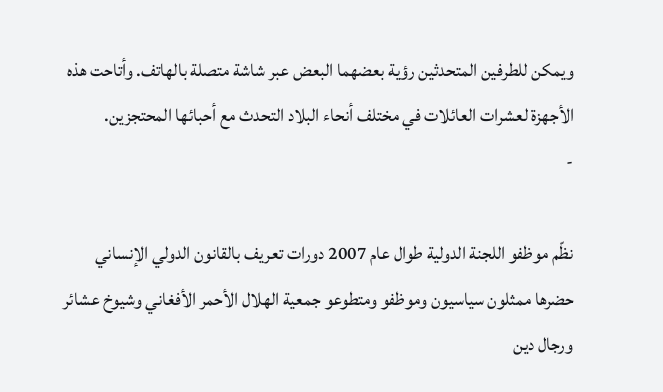ويمكن للطرفين المتحدثين رؤية بعضهما البعض عبر شاشة متصلة بالهاتف. وأتاحت هذه الأجهزة لعشرات العائلات في مختلف أنحاء البلاد التحدث مع أحبائها المحتجزين.
-

نظّم موظفو اللجنة الدولية طوال عام 2007 دورات تعريف بالقانون الدولي الإنساني حضرها ممثلون سياسيون وموظفو ومتطوعو جمعية الهلال الأحمر الأفغاني وشيوخ عشائر ورجال دين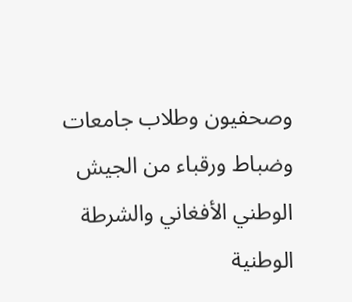وصحفيون وطلاب جامعات وضباط ورقباء من الجيش الوطني الأفغاني والشرطة الوطنية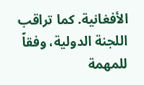الأفغانية. كما تراقب اللجنة الدولية، وفقاً للمهمة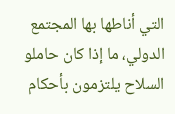التي أناطها بها المجتمع الدولي، ما إذا كان حاملو السلاح يلتزمون بأحكام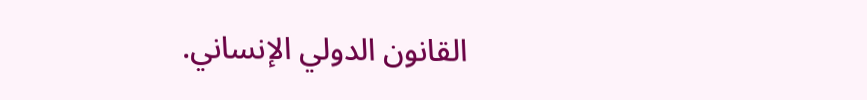القانون الدولي الإنساني.